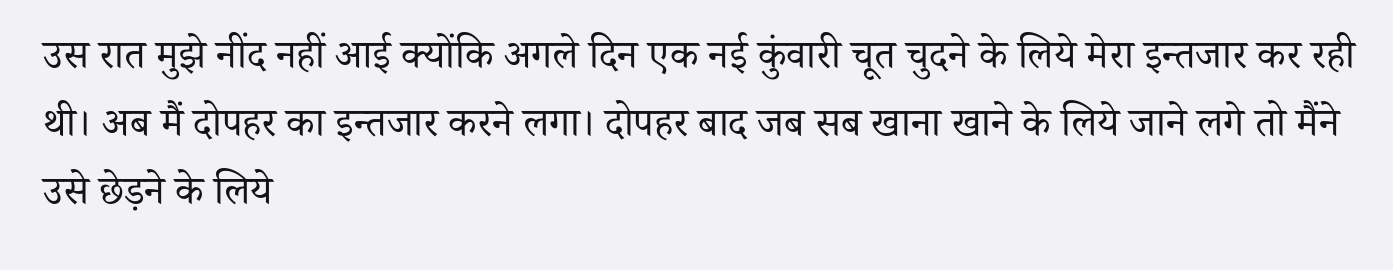उस रात मुझे नींद नहीं आई क्योंकि अगले दिन एक नई कुंवारी चूत चुदने के लिये मेरा इन्तजार कर रही थी। अब मैं दोपहर का इन्तजार करने लगा। दोपहर बाद जब सब खाना खाने के लिये जाने लगे तो मैंने उसे छेड़ने के लिये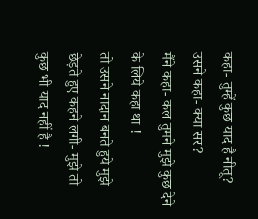कहा- तुम्हें कुछ याद है नीतू?
उसने कहा- क्या सर?
मैंने कहा- कल तुमने मुझे कुछ देने के लिये कहा था !
तो उसने नादान बनते हुये मुझे छेड़ते हुए कहने लगी- मुझे तो कुछ भी याद नहीं है !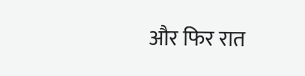और फिर रात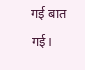गई बात गई।